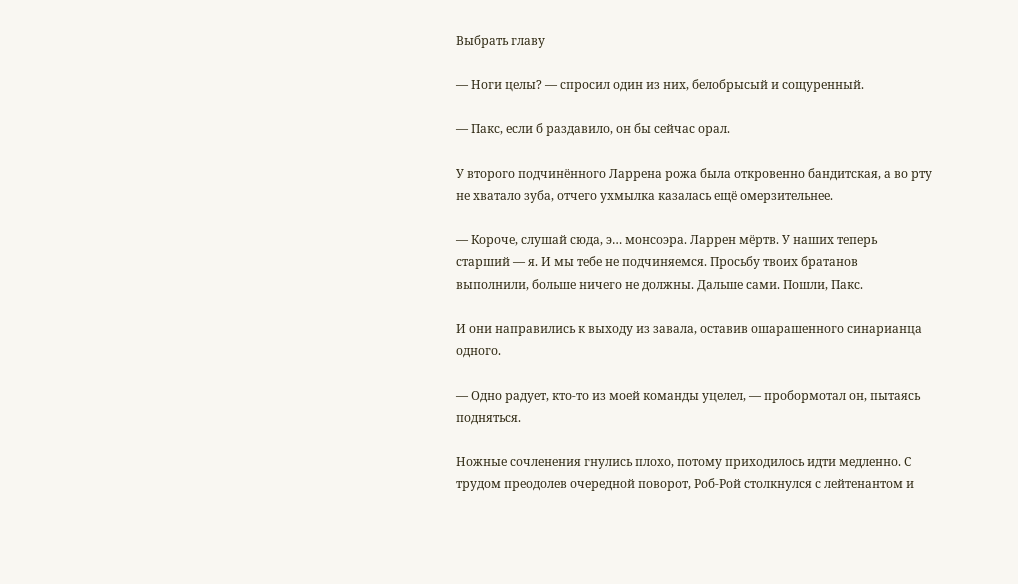Выбрать главу

— Ноги целы? — спросил один из них, белобрысый и сощуренный.

— Пакс, если б раздавило, он бы сейчас орал.

У второго подчинённого Ларрена рожа была откровенно бандитская, а во рту не хватало зуба, отчего ухмылка казалась ещё омерзительнее.

— Короче, слушай сюда, э… монсоэра. Ларрен мёртв. У наших теперь старший — я. И мы тебе не подчиняемся. Просьбу твоих братанов выполнили, больше ничего не должны. Дальше сами. Пошли, Пакс.

И они направились к выходу из завала, оставив ошарашенного синарианца одного.

— Одно радует, кто-то из моей команды уцелел, — пробормотал он, пытаясь подняться.

Ножные сочленения гнулись плохо, потому приходилось идти медленно. С трудом преодолев очередной поворот, Роб-Рой столкнулся с лейтенантом и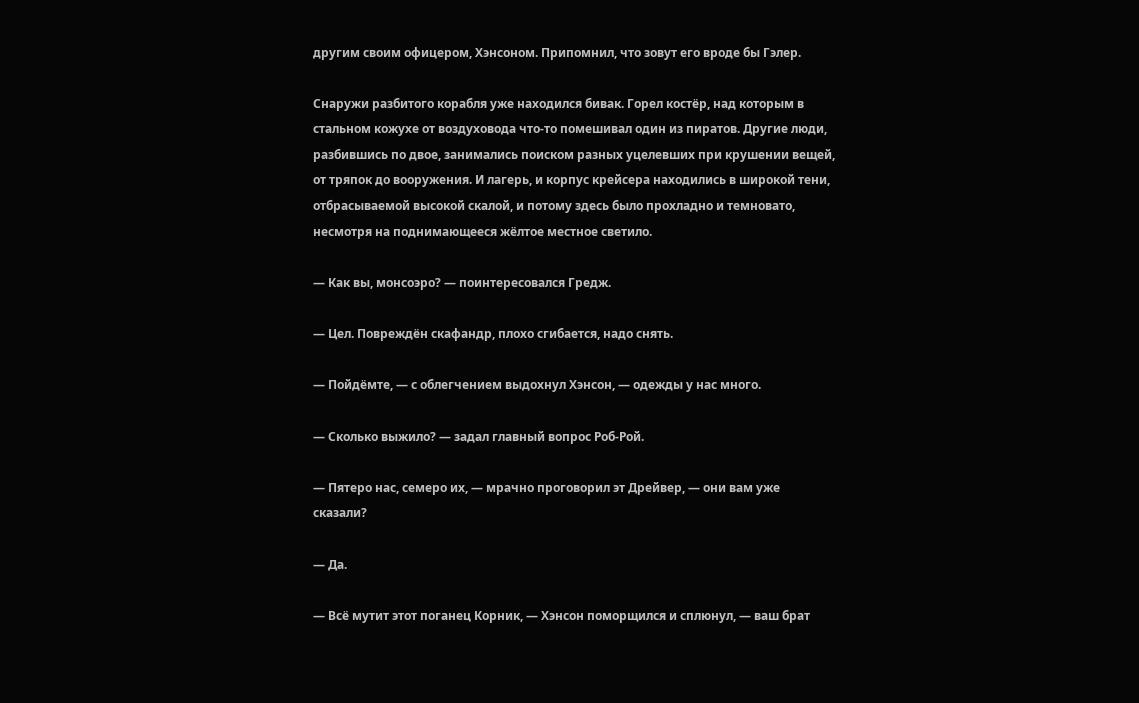другим своим офицером, Хэнсоном. Припомнил, что зовут его вроде бы Гэлер.

Снаружи разбитого корабля уже находился бивак. Горел костёр, над которым в стальном кожухе от воздуховода что-то помешивал один из пиратов. Другие люди, разбившись по двое, занимались поиском разных уцелевших при крушении вещей, от тряпок до вооружения. И лагерь, и корпус крейсера находились в широкой тени, отбрасываемой высокой скалой, и потому здесь было прохладно и темновато, несмотря на поднимающееся жёлтое местное светило.

— Как вы, монсоэро? — поинтересовался Гредж.

— Цел. Повреждён скафандр, плохо сгибается, надо снять.

— Пойдёмте, — с облегчением выдохнул Хэнсон, — одежды у нас много.

— Сколько выжило? — задал главный вопрос Роб-Рой.

— Пятеро нас, семеро их, — мрачно проговорил эт Дрейвер, — они вам уже сказали?

— Да.

— Всё мутит этот поганец Корник, — Хэнсон поморщился и сплюнул, — ваш брат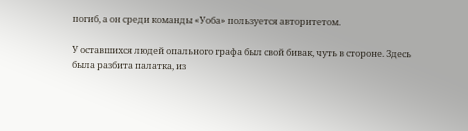погиб, а он среди команды «Уоба» пользуется авторитетом.

У оставшихся людей опального графа был свой бивак, чуть в стороне. Здесь была разбита палатка, из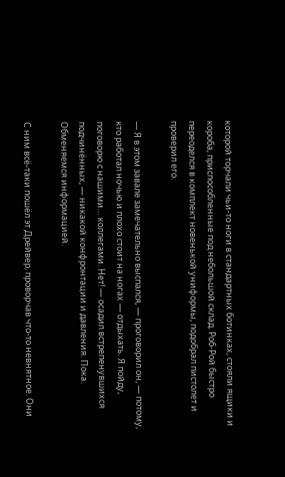которой торчали чьи-то ноги в стандартных ботинках, стояли ящики и короба, приспособленные под небольшой склад. Роб-Рой быстро переоделся в комплект новенькой униформы, подобрал пистолет и проверил его.

— Я в этом завале замечательно выспался, — проговорил он, — потому, кто работал ночью и плохо стоит на ногах — отдыхать. Я пойду, поговорю с нашими… коллегами. Нет! — осадил встрепенувшихся подчинённых, — никакой конфронтации и давления. Пока. Обменяемся информацией.

С ним всё-таки пошёл эт Дрейвер, проворчав что-то невнятное. Они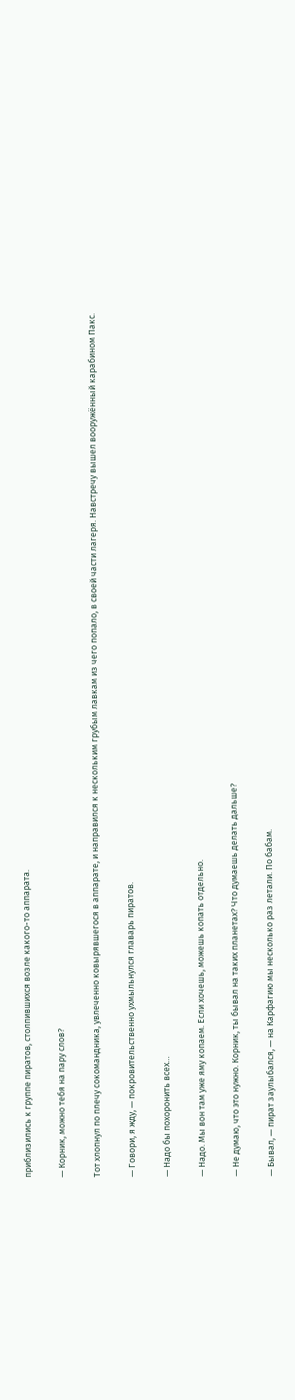приблизились к группе пиратов, столпившихся возле какого-то аппарата.

— Корник, можно тебя на пару слов?

Тот хлопнул по плечу сокомандника, увлеченно ковырявшегося в аппарате, и направился к нескольким грубым лавкам из чего попало, в своей части лагеря. Навстречу вышел вооружённый карабином Пакс.

— Говори, я жду, — покровительственно ухмыльнулся главарь пиратов.

— Надо бы похоронить всех…

— Надо. Мы вон там уже яму копаем. Если хочешь, можешь копать отдельно.

— Не думаю, что это нужно. Корник, ты бывал на таких планетах? Что думаешь делать дальше?

— Бывал, — пират заулыбался, — на Карфагию мы несколько раз летали. По бабам.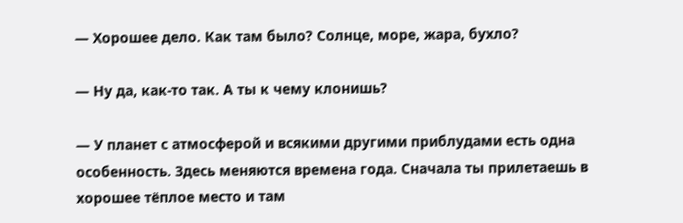— Хорошее дело. Как там было? Солнце, море, жара, бухло?

— Ну да, как-то так. А ты к чему клонишь?

— У планет с атмосферой и всякими другими приблудами есть одна особенность. Здесь меняются времена года. Сначала ты прилетаешь в хорошее тёплое место и там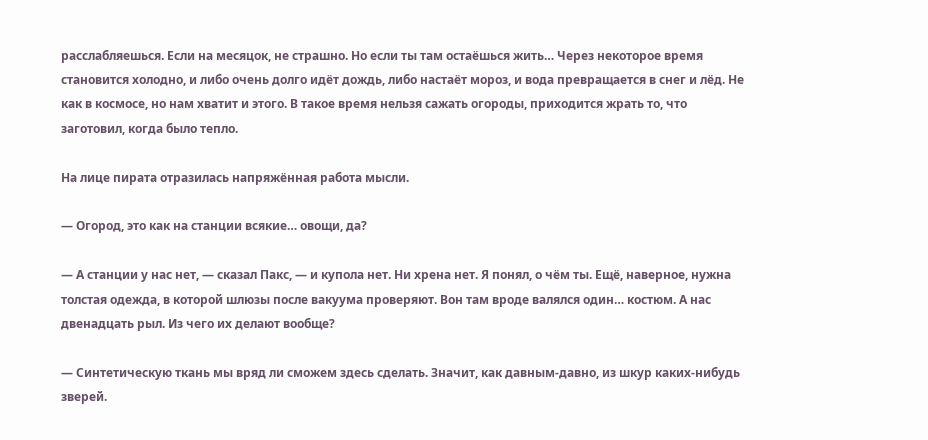расслабляешься. Если на месяцок, не страшно. Но если ты там остаёшься жить… Через некоторое время становится холодно, и либо очень долго идёт дождь, либо настаёт мороз, и вода превращается в снег и лёд. Не как в космосе, но нам хватит и этого. В такое время нельзя сажать огороды, приходится жрать то, что заготовил, когда было тепло.

На лице пирата отразилась напряжённая работа мысли.

— Огород, это как на станции всякие… овощи, да?

— А станции у нас нет, — сказал Пакс, — и купола нет. Ни хрена нет. Я понял, о чём ты. Ещё, наверное, нужна толстая одежда, в которой шлюзы после вакуума проверяют. Вон там вроде валялся один… костюм. А нас двенадцать рыл. Из чего их делают вообще?

— Синтетическую ткань мы вряд ли сможем здесь сделать. Значит, как давным-давно, из шкур каких-нибудь зверей.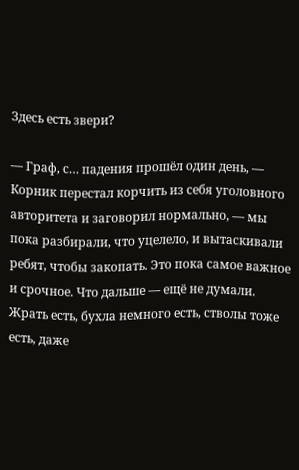Здесь есть звери?

— Граф, с… падения прошёл один день, — Корник перестал корчить из себя уголовного авторитета и заговорил нормально, — мы пока разбирали, что уцелело, и вытаскивали ребят, чтобы закопать. Это пока самое важное и срочное. Что дальше — ещё не думали. Жрать есть, бухла немного есть, стволы тоже есть, даже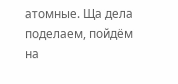атомные. Ща дела поделаем, пойдём на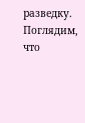разведку. Поглядим, что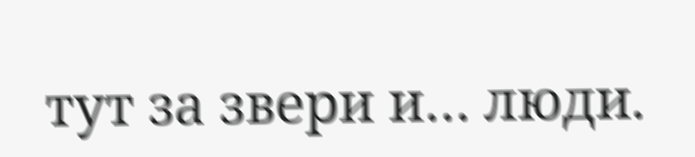тут за звери и… люди.